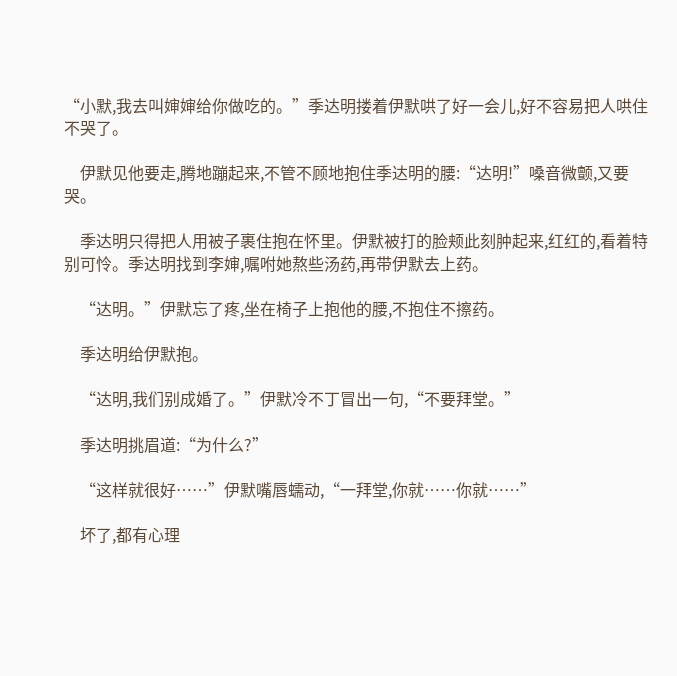“小默,我去叫婶婶给你做吃的。”季达明搂着伊默哄了好一会儿,好不容易把人哄住不哭了。

    伊默见他要走,腾地蹦起来,不管不顾地抱住季达明的腰:“达明!”嗓音微颤,又要哭。

    季达明只得把人用被子裹住抱在怀里。伊默被打的脸颊此刻肿起来,红红的,看着特别可怜。季达明找到李婶,嘱咐她熬些汤药,再带伊默去上药。

    “达明。”伊默忘了疼,坐在椅子上抱他的腰,不抱住不擦药。

    季达明给伊默抱。

    “达明,我们别成婚了。”伊默冷不丁冒出一句,“不要拜堂。”

    季达明挑眉道:“为什么?”

    “这样就很好……”伊默嘴唇蠕动,“一拜堂,你就……你就……”

    坏了,都有心理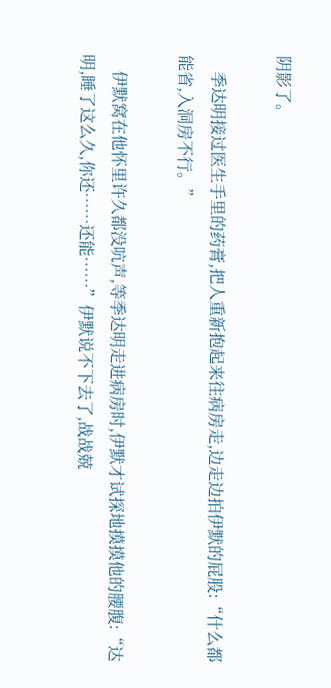阴影了。

    季达明接过医生手里的药膏,把人重新抱起来往病房走,边走边拍伊默的屁股:“什么都能省,入洞房不行。”

    伊默窝在他怀里许久都没吭声,等季达明走进病房时,伊默才试探地摸摸他的腰腹:“达明,睡了这么久,你还……还能……”伊默说不下去了,战战兢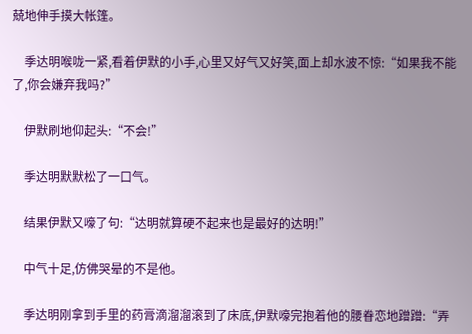兢地伸手摸大帐篷。

    季达明喉咙一紧,看着伊默的小手,心里又好气又好笑,面上却水波不惊:“如果我不能了,你会嫌弃我吗?”

    伊默刷地仰起头:“不会!”

    季达明默默松了一口气。

    结果伊默又嚎了句:“达明就算硬不起来也是最好的达明!”

    中气十足,仿佛哭晕的不是他。

    季达明刚拿到手里的药膏滴溜溜滚到了床底,伊默嚎完抱着他的腰眷恋地蹭蹭:“弄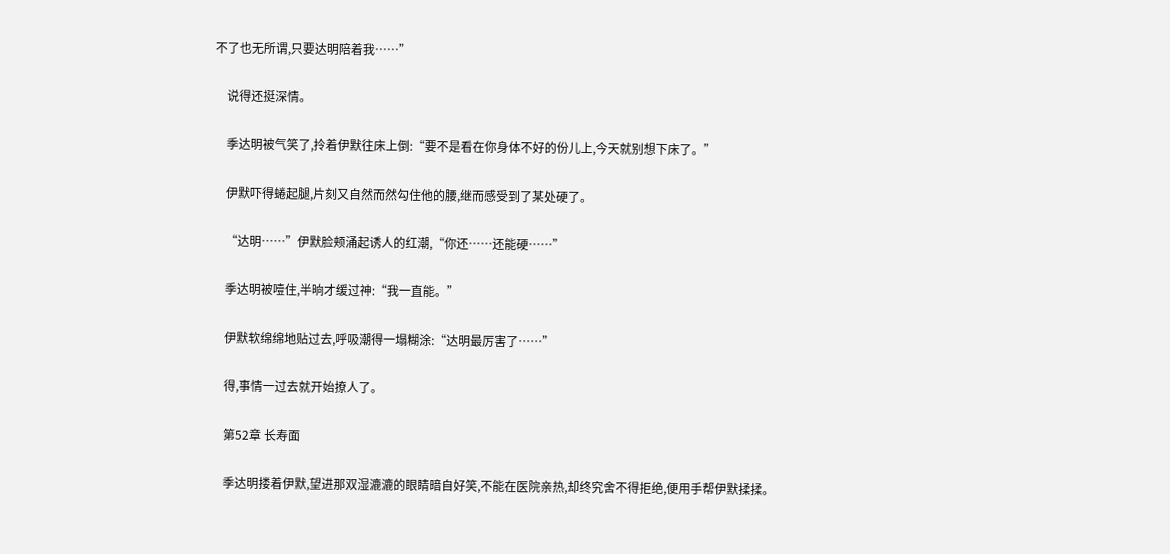不了也无所谓,只要达明陪着我……”

    说得还挺深情。

    季达明被气笑了,拎着伊默往床上倒:“要不是看在你身体不好的份儿上,今天就别想下床了。”

    伊默吓得蜷起腿,片刻又自然而然勾住他的腰,继而感受到了某处硬了。

    “达明……”伊默脸颊涌起诱人的红潮,“你还……还能硬……”

    季达明被噎住,半晌才缓过神:“我一直能。”

    伊默软绵绵地贴过去,呼吸潮得一塌糊涂:“达明最厉害了……”

    得,事情一过去就开始撩人了。

    第52章 长寿面

    季达明搂着伊默,望进那双湿漉漉的眼睛暗自好笑,不能在医院亲热,却终究舍不得拒绝,便用手帮伊默揉揉。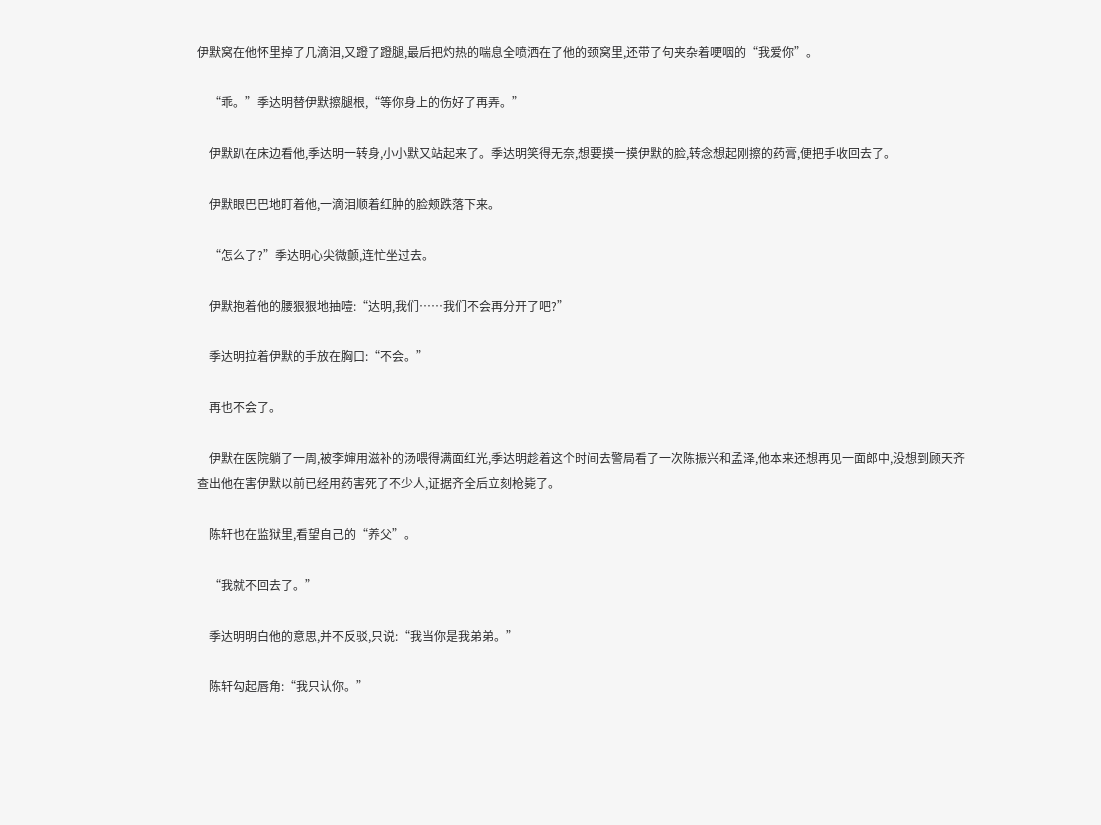伊默窝在他怀里掉了几滴泪,又蹬了蹬腿,最后把灼热的喘息全喷洒在了他的颈窝里,还带了句夹杂着哽咽的“我爱你”。

    “乖。”季达明替伊默擦腿根,“等你身上的伤好了再弄。”

    伊默趴在床边看他,季达明一转身,小小默又站起来了。季达明笑得无奈,想要摸一摸伊默的脸,转念想起刚擦的药膏,便把手收回去了。

    伊默眼巴巴地盯着他,一滴泪顺着红肿的脸颊跌落下来。

    “怎么了?”季达明心尖微颤,连忙坐过去。

    伊默抱着他的腰狠狠地抽噎:“达明,我们……我们不会再分开了吧?”

    季达明拉着伊默的手放在胸口:“不会。”

    再也不会了。

    伊默在医院躺了一周,被李婶用滋补的汤喂得满面红光,季达明趁着这个时间去警局看了一次陈振兴和孟泽,他本来还想再见一面郎中,没想到顾天齐查出他在害伊默以前已经用药害死了不少人,证据齐全后立刻枪毙了。

    陈轩也在监狱里,看望自己的“养父”。

    “我就不回去了。”

    季达明明白他的意思,并不反驳,只说:“我当你是我弟弟。”

    陈轩勾起唇角:“我只认你。”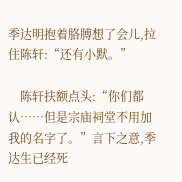季达明抱着胳膊想了会儿,拉住陈轩:“还有小默。”

    陈轩扶额点头:“你们都认……但是宗庙祠堂不用加我的名字了。”言下之意,季达生已经死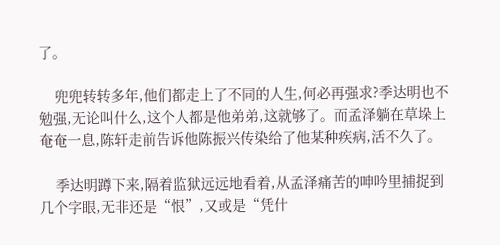了。

    兜兜转转多年,他们都走上了不同的人生,何必再强求?季达明也不勉强,无论叫什么,这个人都是他弟弟,这就够了。而孟泽躺在草垛上奄奄一息,陈轩走前告诉他陈振兴传染给了他某种疾病,活不久了。

    季达明蹲下来,隔着监狱远远地看着,从孟泽痛苦的呻吟里捕捉到几个字眼,无非还是“恨”,又或是“凭什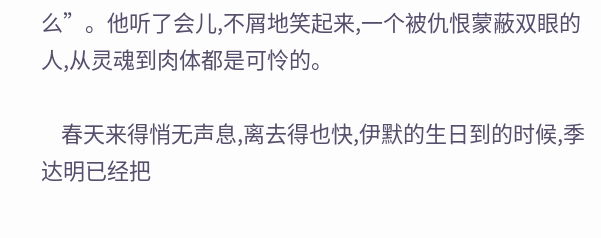么”。他听了会儿,不屑地笑起来,一个被仇恨蒙蔽双眼的人,从灵魂到肉体都是可怜的。

    春天来得悄无声息,离去得也快,伊默的生日到的时候,季达明已经把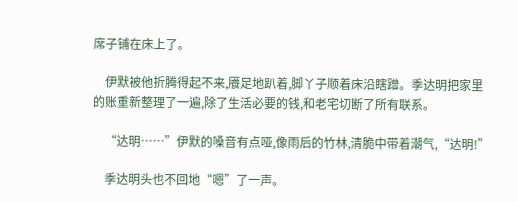席子铺在床上了。

    伊默被他折腾得起不来,餍足地趴着,脚丫子顺着床沿瞎蹭。季达明把家里的账重新整理了一遍,除了生活必要的钱,和老宅切断了所有联系。

    “达明……”伊默的嗓音有点哑,像雨后的竹林,清脆中带着潮气,“达明!”

    季达明头也不回地“嗯”了一声。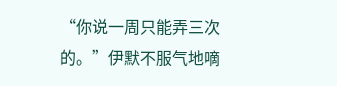“你说一周只能弄三次的。”伊默不服气地嘀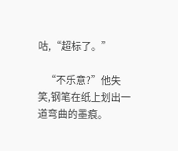咕,“超标了。”

    “不乐意?”他失笑,钢笔在纸上划出一道弯曲的墨痕。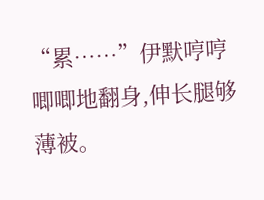“累……”伊默哼哼唧唧地翻身,伸长腿够薄被。